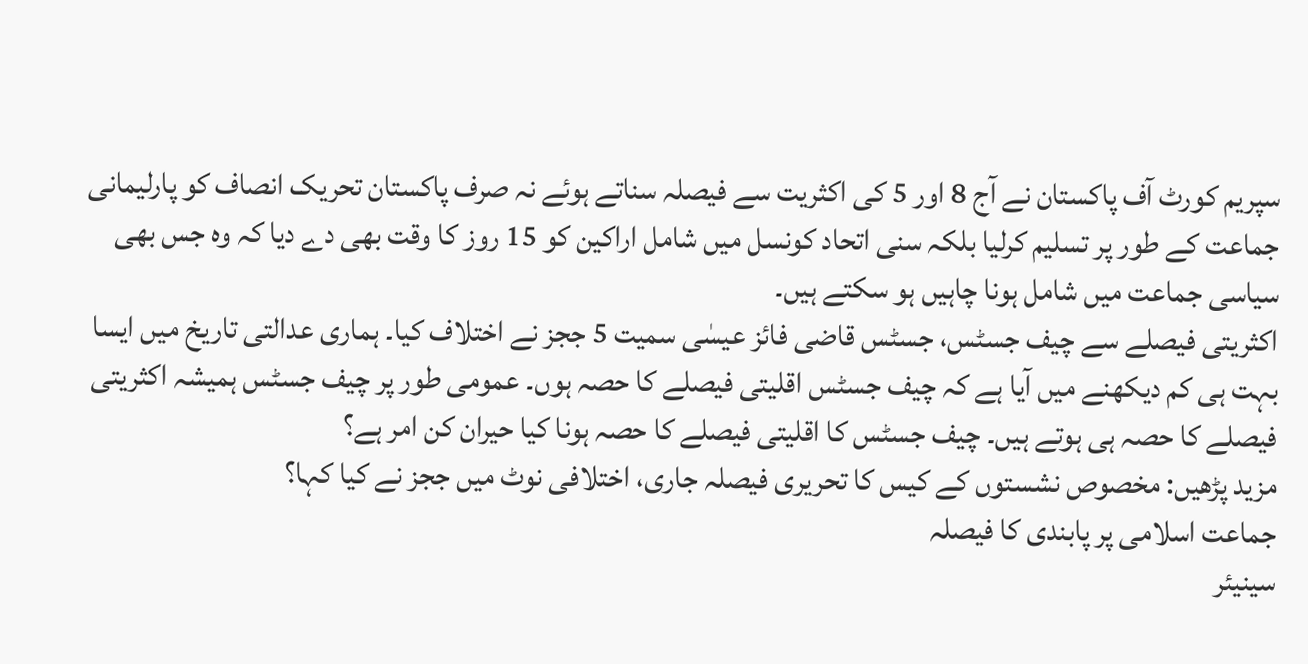سپریم کورٹ آف پاکستان نے آج 8 اور 5 کی اکثریت سے فیصلہ سناتے ہوئے نہ صرف پاکستان تحریک انصاف کو پارلیمانی جماعت کے طور پر تسلیم کرلیا بلکہ سنی اتحاد کونسل میں شامل اراکین کو 15 روز کا وقت بھی دے دیا کہ وہ جس بھی سیاسی جماعت میں شامل ہونا چاہیں ہو سکتے ہیں۔
اکثریتی فیصلے سے چیف جسٹس، جسٹس قاضی فائز عیسٰی سمیت 5 ججز نے اختلاف کیا۔ ہماری عدالتی تاریخ میں ایسا بہت ہی کم دیکھنے میں آیا ہے کہ چیف جسٹس اقلیتی فیصلے کا حصہ ہوں۔ عمومی طور پر چیف جسٹس ہمیشہ اکثریتی فیصلے کا حصہ ہی ہوتے ہیں۔ چیف جسٹس کا اقلیتی فیصلے کا حصہ ہونا کیا حیران کن امر ہے؟
مزید پڑھیں: مخصوص نشستوں کے کیس کا تحریری فیصلہ جاری، اختلافی نوٹ میں ججز نے کیا کہا؟
جماعت اسلامی پر پابندی کا فیصلہ
سینیئر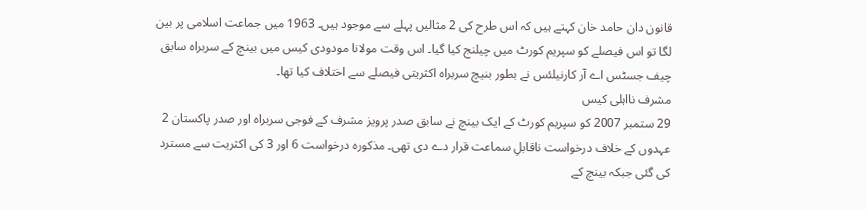قانون دان حامد خان کہتے ہیں کہ اس طرح کی 2 مثالیں پہلے سے موجود ہیں۔ 1963 میں جماعت اسلامی پر بین لگا تو اس فیصلے کو سپریم کورٹ میں چیلنج کیا گیا۔ اس وقت مولانا مودودی کیس میں بینچ کے سربراہ سابق چیف جسٹس اے آر کارنیلئس نے بطور بنیچ سربراہ اکثریتی فیصلے سے اختلاف کیا تھا۔
مشرف نااہلی کیس
29 ستمبر 2007 کو سپریم کورٹ کے ایک بینچ نے سابق صدر پرویز مشرف کے فوجی سربراہ اور صدر پاکستان 2 عہدوں کے خلاف درخواست ناقابلِ سماعت قرار دے دی تھی۔ مذکورہ درخواست 6 اور 3 کی اکثریت سے مسترد کی گئی جبکہ بینچ کے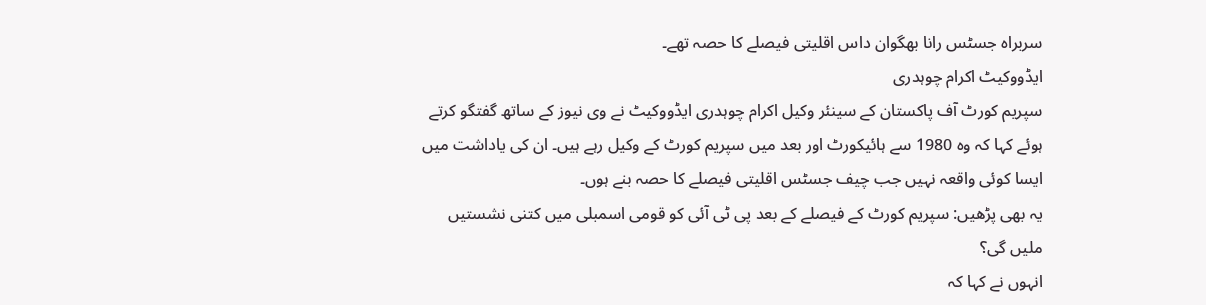سربراہ جسٹس رانا بھگوان داس اقلیتی فیصلے کا حصہ تھے۔
ایڈووکیٹ اکرام چوہدری
سپریم کورٹ آف پاکستان کے سینئر وکیل اکرام چوہدری ایڈووکیٹ نے وی نیوز کے ساتھ گفتگو کرتے ہوئے کہا کہ وہ 1980 سے ہائیکورٹ اور بعد میں سپریم کورٹ کے وکیل رہے ہیں۔ ان کی یاداشت میں ایسا کوئی واقعہ نہیں جب چیف جسٹس اقلیتی فیصلے کا حصہ بنے ہوں۔
یہ بھی پڑھیں: سپریم کورٹ کے فیصلے کے بعد پی ٹی آئی کو قومی اسمبلی میں کتنی نشستیں ملیں گی؟
انہوں نے کہا کہ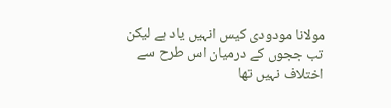مولانا مودودی کیس انہیں یاد ہے لیکن تب ججوں کے درمیان اس طرح سے اختلاف نہیں تھا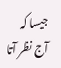جیسا کہ آج نظر آتا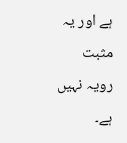ہے اور یہ مثبت رویہ نہیں ہے۔